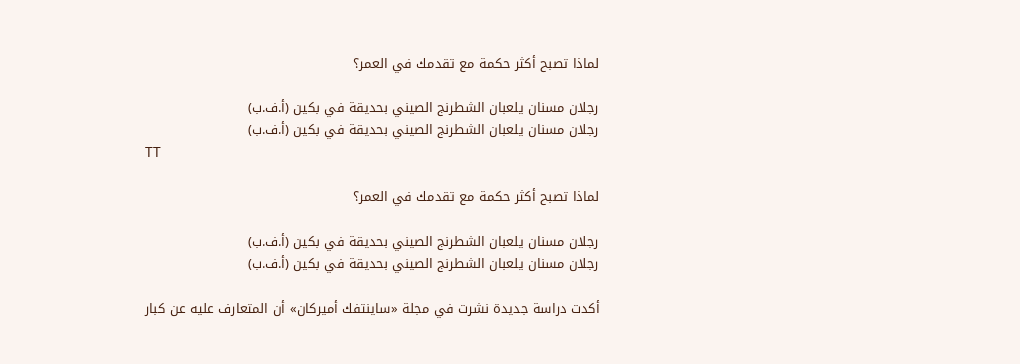لماذا تصبح أكثر حكمة مع تقدمك في العمر؟

رجلان مسنان يلعبان الشطرنج الصيني بحديقة في بكين (أ.ف.ب)
رجلان مسنان يلعبان الشطرنج الصيني بحديقة في بكين (أ.ف.ب)
TT

لماذا تصبح أكثر حكمة مع تقدمك في العمر؟

رجلان مسنان يلعبان الشطرنج الصيني بحديقة في بكين (أ.ف.ب)
رجلان مسنان يلعبان الشطرنج الصيني بحديقة في بكين (أ.ف.ب)

أكدت دراسة جديدة نشرت في مجلة «ساينتفك أميركان» أن المتعارف عليه عن كبار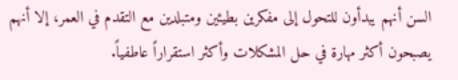السن أنهم يبدأون للتحول إلى مفكرين بطيئين ومتبلدين مع التقدم في العمر، إلا أنهم يصبحون أكثر مهارة في حل المشكلات وأكثر استقراراً عاطفياً.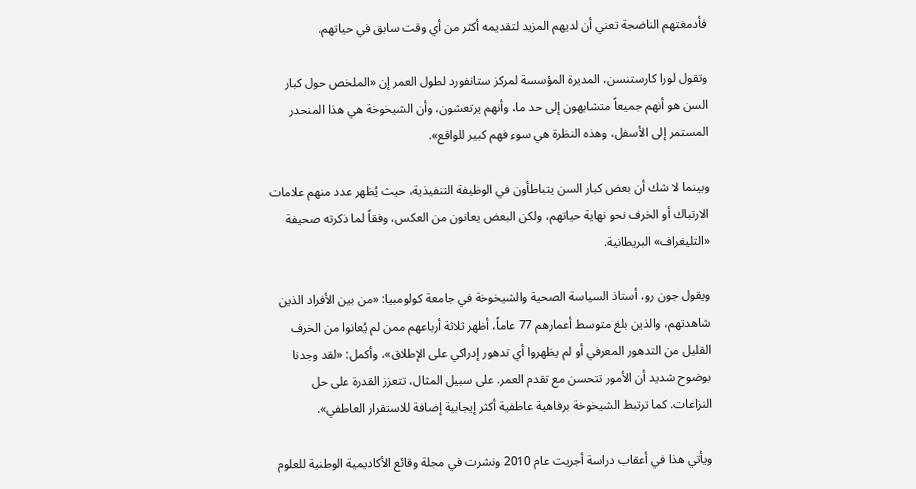فأدمغتهم الناضجة تعني أن لديهم المزيد لتقديمه أكثر من أي وقت سابق في حياتهم.

وتقول لورا كارستنسن، المديرة المؤسسة لمركز ستانفورد لطول العمر إن «الملخص حول كبار السن هو أنهم جميعاً متشابهون إلى حد ما، وأنهم يرتعشون، وأن الشيخوخة هي هذا المنحدر المستمر إلى الأسفل، وهذه النظرة هي سوء فهم كبير للواقع».

وبينما لا شك أن بعض كبار السن يتباطأون في الوظيفة التنفيذية، حيث يُظهر عدد منهم علامات الارتباك أو الخرف نحو نهاية حياتهم، ولكن البعض يعانون من العكس، وفقاً لما ذكرته صحيفة «التليغراف» البريطانية.

ويقول جون رو، أستاذ السياسة الصحية والشيخوخة في جامعة كولومبيا: «من بين الأفراد الذين شاهدتهم، والذين بلغ متوسط أعمارهم 77 عاماً، أظهر ثلاثة أرباعهم ممن لم يُعانوا من الخرف القليل من التدهور المعرفي أو لم يظهروا أي تدهور إدراكي على الإطلاق»، وأكمل: «لقد وجدنا بوضوح شديد أن الأمور تتحسن مع تقدم العمر. على سبيل المثال، تتعزز القدرة على حل النزاعات. كما ترتبط الشيخوخة برفاهية عاطفية أكثر إيجابية إضافة للاستقرار العاطفي».

ويأتي هذا في أعقاب دراسة أجريت عام 2010 ونشرت في مجلة وقائع الأكاديمية الوطنية للعلوم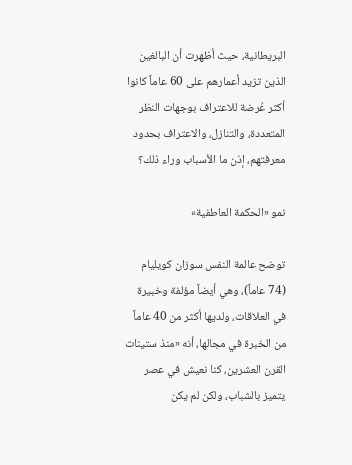البريطانية، حيث أظهرت أن البالغين الذين تزيد أعمارهم على 60 عاماً كانوا أكثر عُرضة للاعتراف بوجهات النظر المتعددة، والتنازل، والاعتراف بحدود معرفتهم، إذن ما الأسباب وراء ذلك؟

نمو «الحكمة العاطفية»

توضح عالمة النفس سوزان كويليام (74 عاماً)، وهي أيضاً مؤلفة وخبيرة في العلاقات، ولديها أكثر من 40 عاماً من الخبرة في مجالها، أنه «منذ ستينات القرن العشرين، كنا نعيش في عصر يتميز بالشباب، ولكن لم يكن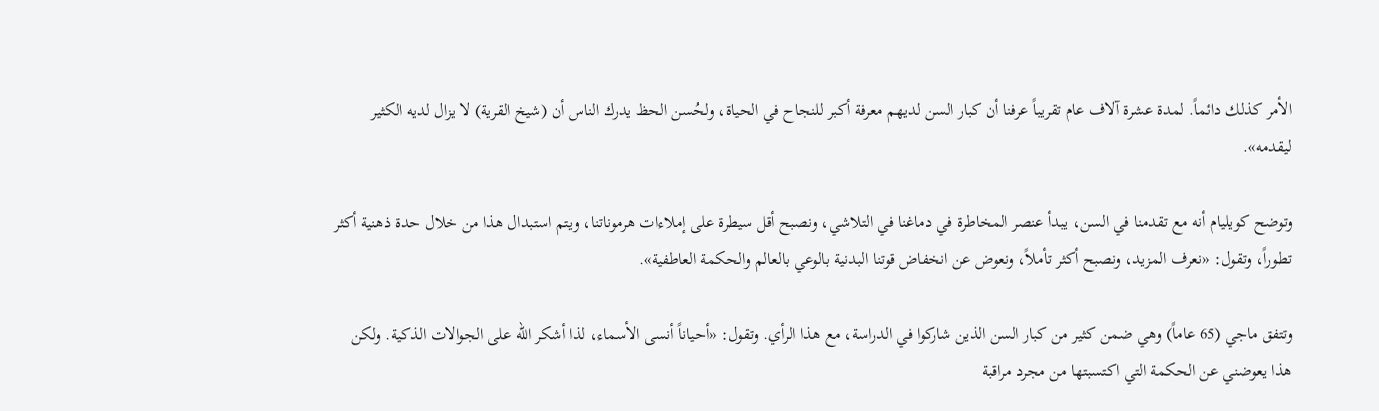الأمر كذلك دائماً. لمدة عشرة آلاف عام تقريباً عرفنا أن كبار السن لديهم معرفة أكبر للنجاح في الحياة، ولحُسن الحظ يدرك الناس أن (شيخ القرية) لا يزال لديه الكثير ليقدمه».

وتوضح كويليام أنه مع تقدمنا في السن، يبدأ عنصر المخاطرة في دماغنا في التلاشي، ونصبح أقل سيطرة على إملاءات هرموناتنا، ويتم استبدال هذا من خلال حدة ذهنية أكثر تطوراً، وتقول: «نعرف المزيد، ونصبح أكثر تأملاً، ونعوض عن انخفاض قوتنا البدنية بالوعي بالعالم والحكمة العاطفية».

وتتفق ماجي (65 عاماً) وهي ضمن كثير من كبار السن الذين شاركوا في الدراسة، مع هذا الرأي. وتقول: «أحياناً أنسى الأسماء، لذا أشكر الله على الجوالات الذكية. ولكن هذا يعوضني عن الحكمة التي اكتسبتها من مجرد مراقبة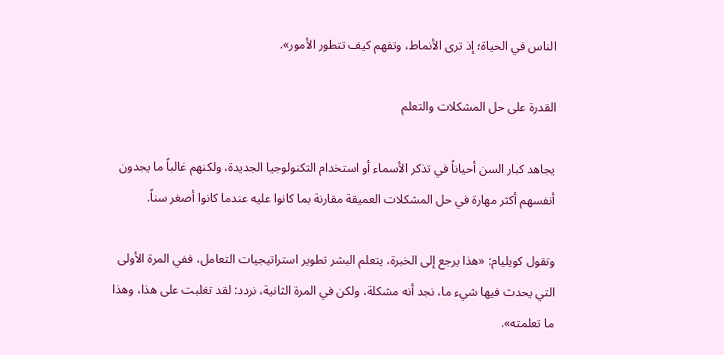الناس في الحياة؛ إذ ترى الأنماط، وتفهم كيف تتطور الأمور».

القدرة على حل المشكلات والتعلم

يجاهد كبار السن أحياناً في تذكر الأسماء أو استخدام التكنولوجيا الجديدة، ولكنهم غالباً ما يجدون أنفسهم أكثر مهارة في حل المشكلات العميقة مقارنة بما كانوا عليه عندما كانوا أصغر سناً.

وتقول كويليام: «هذا يرجع إلى الخبرة، يتعلم البشر تطوير استراتيجيات التعامل، ففي المرة الأولى التي يحدث فيها شيء ما، نجد أنه مشكلة، ولكن في المرة الثانية، نردد: لقد تغلبت على هذا، وهذا ما تعلمته».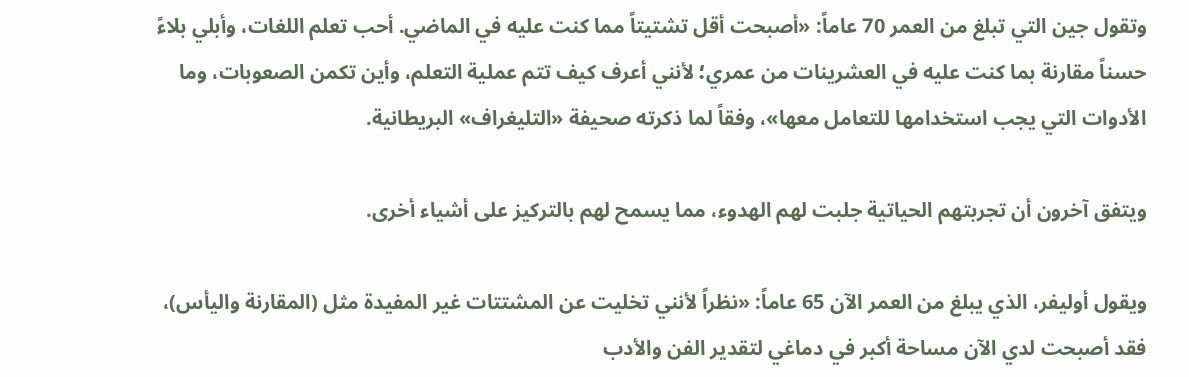وتقول جين التي تبلغ من العمر 70 عاماً: «أصبحت أقل تشتيتاً مما كنت عليه في الماضي. أحب تعلم اللغات، وأبلي بلاءً حسناً مقارنة بما كنت عليه في العشرينات من عمري؛ لأنني أعرف كيف تتم عملية التعلم، وأين تكمن الصعوبات، وما الأدوات التي يجب استخدامها للتعامل معها»، وفقاً لما ذكرته صحيفة «التليغراف» البريطانية.

ويتفق آخرون أن تجربتهم الحياتية جلبت لهم الهدوء، مما يسمح لهم بالتركيز على أشياء أخرى.

ويقول أوليفر، الذي يبلغ من العمر الآن 65 عاماً: «نظراً لأنني تخليت عن المشتتات غير المفيدة مثل (المقارنة واليأس)، فقد أصبحت لدي الآن مساحة أكبر في دماغي لتقدير الفن والأدب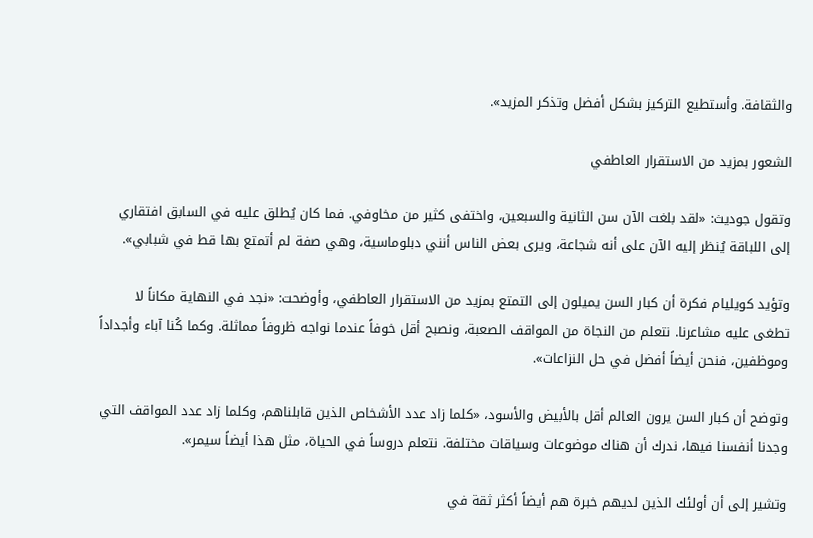والثقافة. وأستطيع التركيز بشكل أفضل وتذكر المزيد».

الشعور بمزيد من الاستقرار العاطفي

وتقول جوديث: «لقد بلغت الآن سن الثانية والسبعين، واختفى كثير من مخاوفي. فما كان يُطلق عليه في السابق افتقاري إلى اللباقة يُنظر إليه الآن على أنه شجاعة، ويرى بعض الناس أنني دبلوماسية، وهي صفة لم أتمتع بها قط في شبابي».

وتؤيد كويليام فكرة أن كبار السن يميلون إلى التمتع بمزيد من الاستقرار العاطفي، وأوضحت: «نجد في النهاية مكاناً لا تطغى عليه مشاعرنا. نتعلم من النجاة من المواقف الصعبة، ونصبح أقل خوفاً عندما نواجه ظروفاً مماثلة. وكما كُنا آباء وأجداداً وموظفين، فنحن أيضاً أفضل في حل النزاعات».

وتوضح أن كبار السن يرون العالم أقل بالأبيض والأسود، «كلما زاد عدد الأشخاص الذين قابلناهم، وكلما زاد عدد المواقف التي وجدنا أنفسنا فيها، ندرك أن هناك موضوعات وسياقات مختلفة. نتعلم دروساً في الحياة، مثل هذا أيضاً سيمر».

وتشير إلى أن أولئك الذين لديهم خبرة هم أيضاً أكثر ثقة في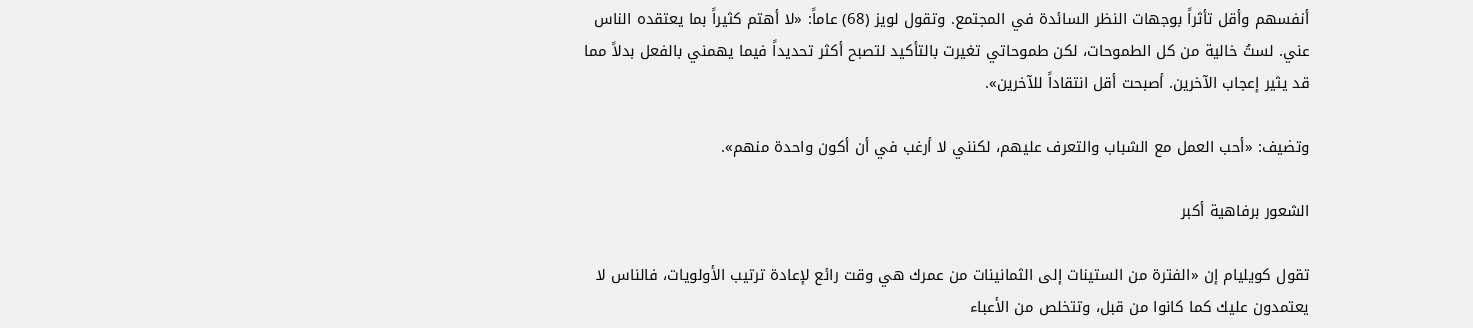أنفسهم وأقل تأثراً بوجهات النظر السائدة في المجتمع. وتقول لويز (68) عاماً: «لا أهتم كثيراً بما يعتقده الناس عني. لستُ خالية من كل الطموحات، لكن طموحاتي تغيرت بالتأكيد لتصبح أكثر تحديداً فيما يهمني بالفعل بدلاً مما قد يثير إعجاب الآخرين. أصبحت أقل انتقاداً للآخرين».

وتضيف: «أحب العمل مع الشباب والتعرف عليهم، لكنني لا أرغب في أن أكون واحدة منهم».

الشعور برفاهية أكبر

تقول كويليام إن «الفترة من الستينات إلى الثمانينات من عمرك هي وقت رائع لإعادة ترتيب الأولويات، فالناس لا يعتمدون عليك كما كانوا من قبل، وتتخلص من الأعباء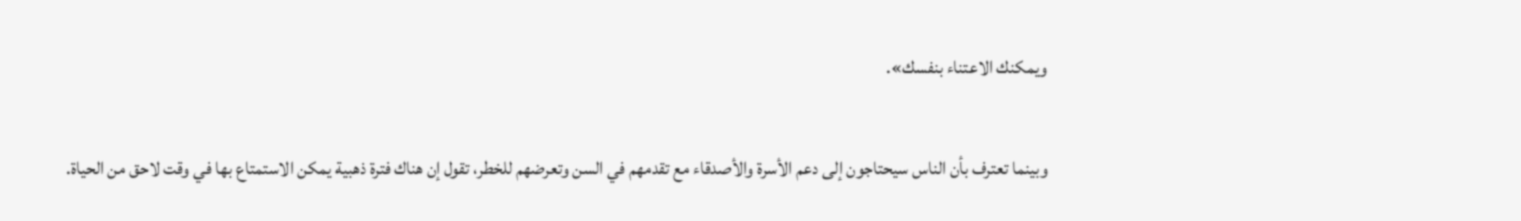ويمكنك الاعتناء بنفسك».

وبينما تعترف بأن الناس سيحتاجون إلى دعم الأسرة والأصدقاء مع تقدمهم في السن وتعرضهم للخطر، تقول إن هناك فترة ذهبية يمكن الاستمتاع بها في وقت لاحق من الحياة.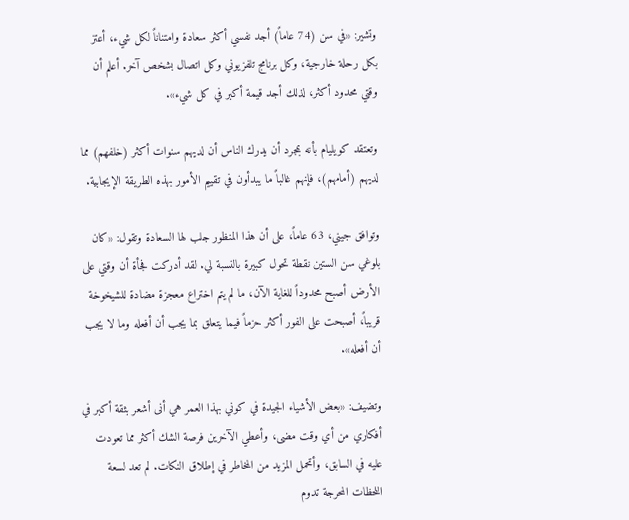وتشير: «في سن (74 عاماً) أجد نفسي أكثر سعادة وامتناناً لكل شيء، أعتز بكل رحلة خارجية، وكل برنامج تلفزيوني وكل اتصال بشخص آخر. أعلم أن وقتي محدود أكثر، لذلك أجد قيمة أكبر في كل شيء».

وتعتقد كويليام بأنه بمجرد أن يدرك الناس أن لديهم سنوات أكثر (خلفهم) مما لديهم (أمامهم)، فإنهم غالباً ما يبدأون في تقييم الأمور بهذه الطريقة الإيجابية.

وتوافق جيني، 63 عاماً، على أن هذا المنظور جلب لها السعادة وتقول: «كان بلوغي سن الستين نقطة تحول كبيرة بالنسبة لي. لقد أدركت فجأة أن وقتي على الأرض أصبح محدوداً للغاية الآن، ما لم يتم اختراع معجزة مضادة للشيخوخة قريباً، أصبحت على الفور أكثر حزماً فيما يتعلق بما يجب أن أفعله وما لا يجب أن أفعله».

وتضيف: «بعض الأشياء الجيدة في كوني بهذا العمر هي أنى أشعر بثقة أكبر في أفكاري من أي وقت مضى، وأعطي الآخرين فرصة الشك أكثر مما تعودت عليه في السابق، وأتحمل المزيد من المخاطر في إطلاق النكات. لم تعد لسعة اللحظات المحرجة تدوم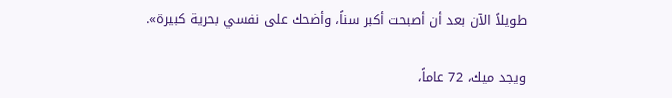طويلاً الآن بعد أن أصبحت أكبر سناً، وأضحك على نفسي بحرية كبيرة».

ويجد ميك، 72 عاماً،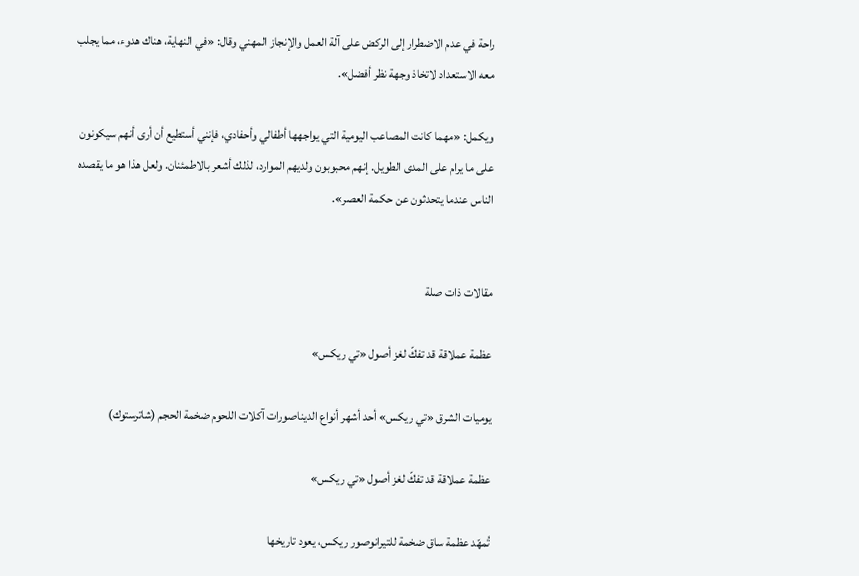راحة في عدم الاضطرار إلى الركض على آلة العمل والإنجاز المهني وقال: «في النهاية، هناك هدوء، مما يجلب معه الاستعداد لاتخاذ وجهة نظر أفضل».

ويكمل: «مهما كانت المصاعب اليومية التي يواجهها أطفالي وأحفادي، فإنني أستطيع أن أرى أنهم سيكونون على ما يرام على المدى الطويل. إنهم محبوبون ولديهم الموارد، لذلك أشعر بالاطمئنان. ولعل هذا هو ما يقصده الناس عندما يتحدثون عن حكمة العصر».


مقالات ذات صلة

عظمة عملاقة قد تفكّ لغز أصول «تي ريكس»

يوميات الشرق «تي ريكس» أحد أشهر أنواع الديناصورات آكلات اللحوم ضخمة الحجم (شاترستوك)

عظمة عملاقة قد تفكّ لغز أصول «تي ريكس»

تُمهّد عظمة ساق ضخمة للتيرانوصور ريكس، يعود تاريخها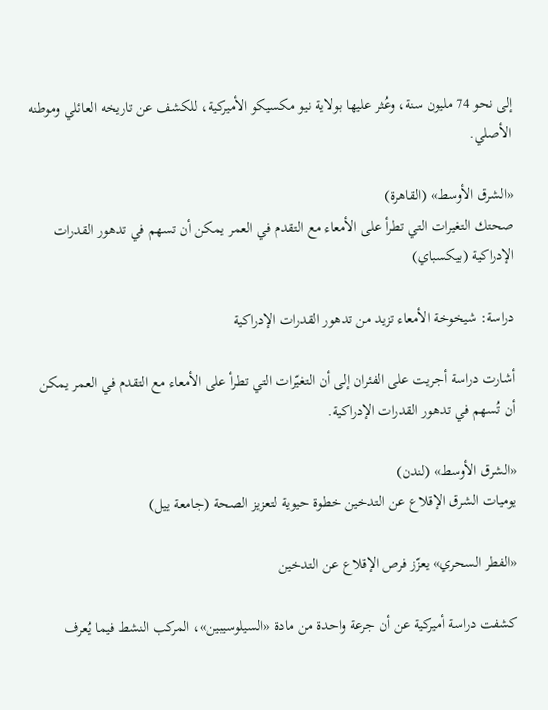إلى نحو 74 مليون سنة، وعُثر عليها بولاية نيو مكسيكو الأميركية، للكشف عن تاريخه العائلي وموطنه الأصلي.

«الشرق الأوسط» (القاهرة)
صحتك التغيرات التي تطرأ على الأمعاء مع التقدم في العمر يمكن أن تسهم في تدهور القدرات الإدراكية (بيكسباي)

دراسة: شيخوخة الأمعاء تزيد من تدهور القدرات الإدراكية

أشارت دراسة أجريت على الفئران إلى أن التغيّرات التي تطرأ على الأمعاء مع التقدم في العمر يمكن أن تُسهم في تدهور القدرات الإدراكية.

«الشرق الأوسط» (لندن)
يوميات الشرق الإقلاع عن التدخين خطوة حيوية لتعزيز الصحة (جامعة ييل)

«الفطر السحري» يعزّز فرص الإقلاع عن التدخين

كشفت دراسة أميركية عن أن جرعة واحدة من مادة «السيلوسيبين»، المركب النشط فيما يُعرف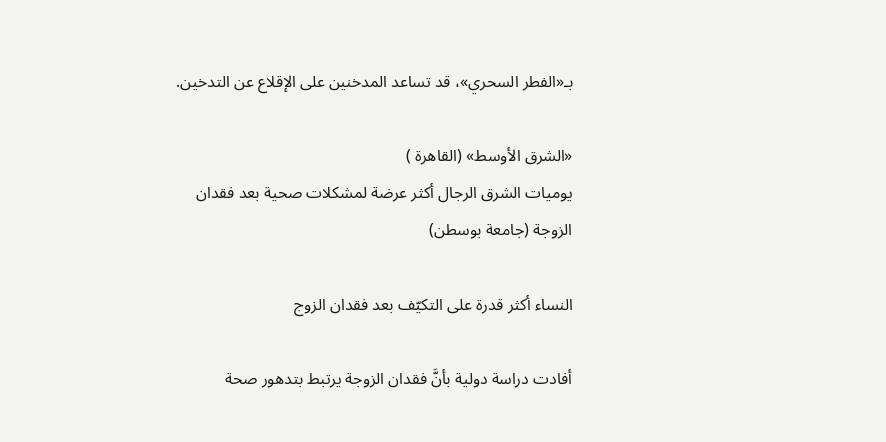بـ«الفطر السحري»، قد تساعد المدخنين على الإقلاع عن التدخين.

«الشرق الأوسط» (القاهرة )
يوميات الشرق الرجال أكثر عرضة لمشكلات صحية بعد فقدان الزوجة (جامعة بوسطن)

النساء أكثر قدرة على التكيّف بعد فقدان الزوج

أفادت دراسة دولية بأنَّ فقدان الزوجة يرتبط بتدهور صحة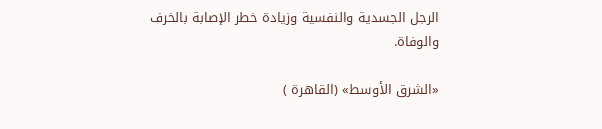الرجل الجسدية والنفسية وزيادة خطر الإصابة بالخرف والوفاة.

«الشرق الأوسط» (القاهرة )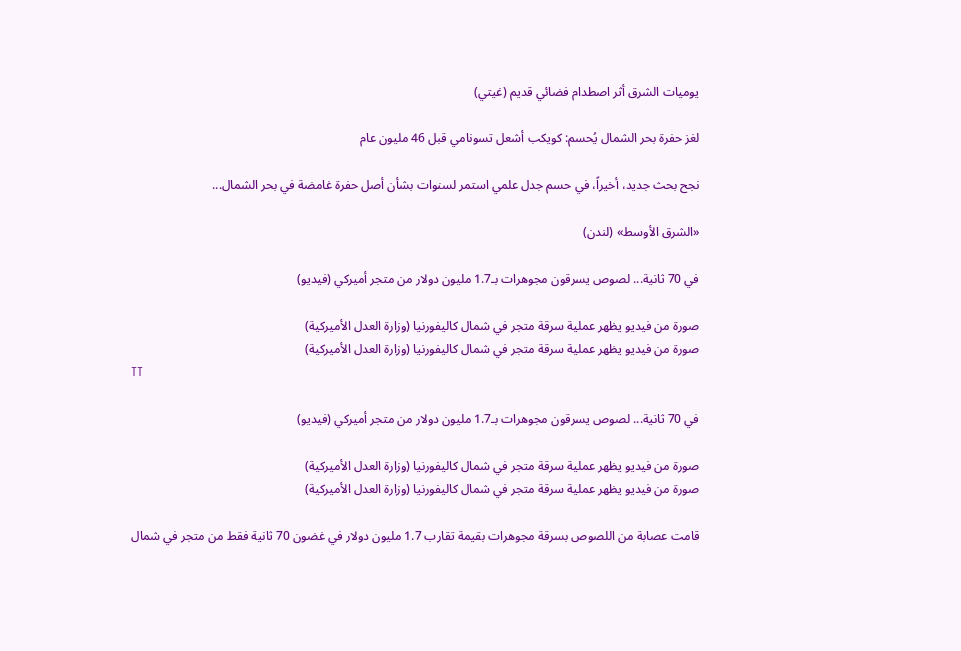يوميات الشرق أثر اصطدام فضائي قديم (غيتي)

لغز حفرة بحر الشمال يُحسم: كويكب أشعل تسونامي قبل 46 مليون عام

نجح بحث جديد، أخيراً، في حسم جدل علمي استمر لسنوات بشأن أصل حفرة غامضة في بحر الشمال...

«الشرق الأوسط» (لندن)

في 70 ثانية... لصوص يسرقون مجوهرات بـ1.7 مليون دولار من متجر أميركي (فيديو)

صورة من فيديو يظهر عملية سرقة متجر في شمال كاليفورنيا (وزارة العدل الأميركية)
صورة من فيديو يظهر عملية سرقة متجر في شمال كاليفورنيا (وزارة العدل الأميركية)
TT

في 70 ثانية... لصوص يسرقون مجوهرات بـ1.7 مليون دولار من متجر أميركي (فيديو)

صورة من فيديو يظهر عملية سرقة متجر في شمال كاليفورنيا (وزارة العدل الأميركية)
صورة من فيديو يظهر عملية سرقة متجر في شمال كاليفورنيا (وزارة العدل الأميركية)

قامت عصابة من اللصوص بسرقة مجوهرات بقيمة تقارب 1.7 مليون دولار في غضون 70 ثانية فقط من متجر في شمال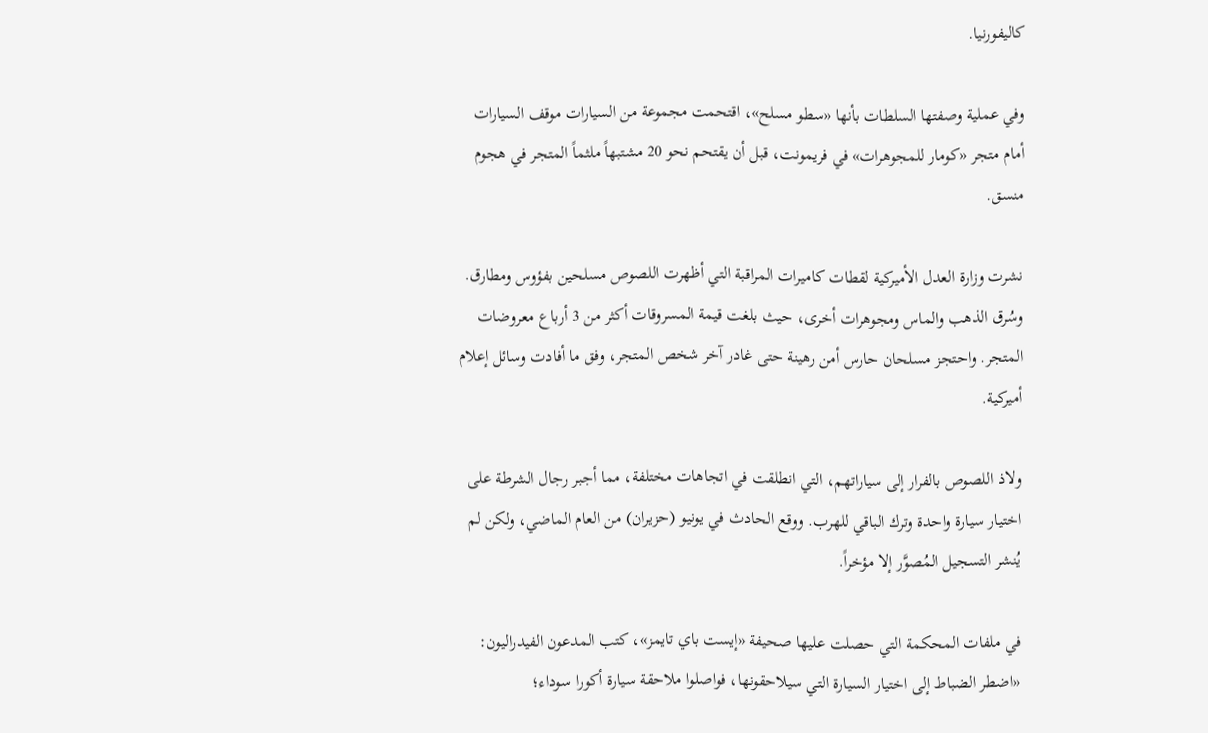كاليفورنيا.

وفي عملية وصفتها السلطات بأنها «سطو مسلح»، اقتحمت مجموعة من السيارات موقف السيارات أمام متجر «كومار للمجوهرات» في فريمونت، قبل أن يقتحم نحو 20 مشتبهاً ملثماً المتجر في هجوم منسق.

نشرت وزارة العدل الأميركية لقطات كاميرات المراقبة التي أظهرت اللصوص مسلحين بفؤوس ومطارق. وسُرق الذهب والماس ومجوهرات أخرى، حيث بلغت قيمة المسروقات أكثر من 3 أرباع معروضات المتجر. واحتجز مسلحان حارس أمن رهينة حتى غادر آخر شخص المتجر، وفق ما أفادت وسائل إعلام أميركية.

ولاذ اللصوص بالفرار إلى سياراتهم، التي انطلقت في اتجاهات مختلفة، مما أجبر رجال الشرطة على اختيار سيارة واحدة وترك الباقي للهرب. ووقع الحادث في يونيو (حزيران) من العام الماضي، ولكن لم يُنشر التسجيل المُصوَّر إلا مؤخراً.

في ملفات المحكمة التي حصلت عليها صحيفة «إيست باي تايمز»، كتب المدعون الفيدراليون: «اضطر الضباط إلى اختيار السيارة التي سيلاحقونها، فواصلوا ملاحقة سيارة أكورا سوداء؛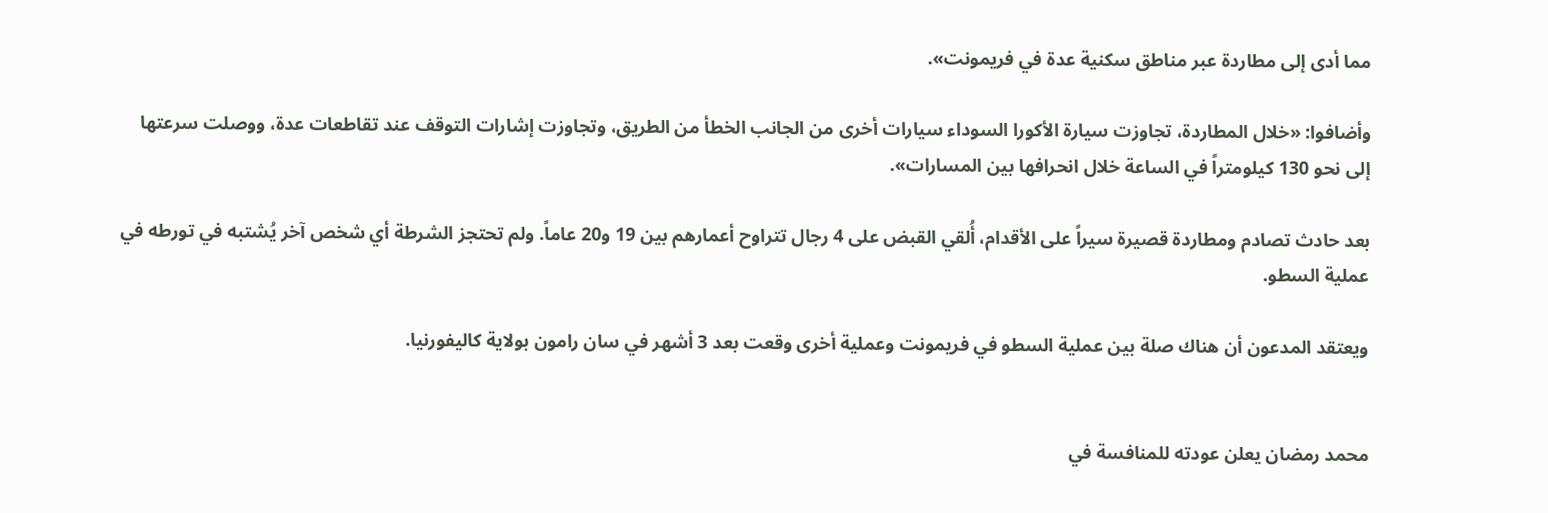مما أدى إلى مطاردة عبر مناطق سكنية عدة في فريمونت».

وأضافوا: «خلال المطاردة، تجاوزت سيارة الأكورا السوداء سيارات أخرى من الجانب الخطأ من الطريق، وتجاوزت إشارات التوقف عند تقاطعات عدة، ووصلت سرعتها إلى نحو 130 كيلومتراً في الساعة خلال انحرافها بين المسارات».

بعد حادث تصادم ومطاردة قصيرة سيراً على الأقدام، أُلقي القبض على 4 رجال تتراوح أعمارهم بين 19 و20 عاماً. ولم تحتجز الشرطة أي شخص آخر يُشتبه في تورطه في عملية السطو.

ويعتقد المدعون أن هناك صلة بين عملية السطو في فريمونت وعملية أخرى وقعت بعد 3 أشهر في سان رامون بولاية كاليفورنيا.


محمد رمضان يعلن عودته للمنافسة في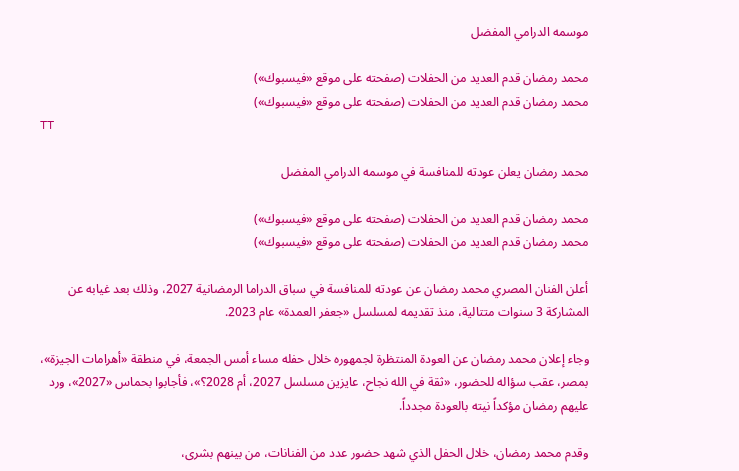موسمه الدرامي المفضل

محمد رمضان قدم العديد من الحفلات (صفحته على موقع «فيسبوك»)
محمد رمضان قدم العديد من الحفلات (صفحته على موقع «فيسبوك»)
TT

محمد رمضان يعلن عودته للمنافسة في موسمه الدرامي المفضل

محمد رمضان قدم العديد من الحفلات (صفحته على موقع «فيسبوك»)
محمد رمضان قدم العديد من الحفلات (صفحته على موقع «فيسبوك»)

أعلن الفنان المصري محمد رمضان عن عودته للمنافسة في سباق الدراما الرمضانية 2027، وذلك بعد غيابه عن المشاركة 3 سنوات متتالية، منذ تقديمه لمسلسل «جعفر العمدة» عام 2023.

وجاء إعلان محمد رمضان عن العودة المنتظرة لجمهوره خلال حفله مساء أمس الجمعة، في منطقة «أهرامات الجيزة»، بمصر، عقب سؤاله للحضور، «ثقة في الله نجاح، عايزين مسلسل 2027، أم 2028؟»، فأجابوا بحماس «2027»، ورد عليهم رمضان مؤكداً نيته بالعودة مجدداً.

وقدم محمد رمضان، خلال الحفل الذي شهد حضور عدد من الفنانات، من بينهم بشرى،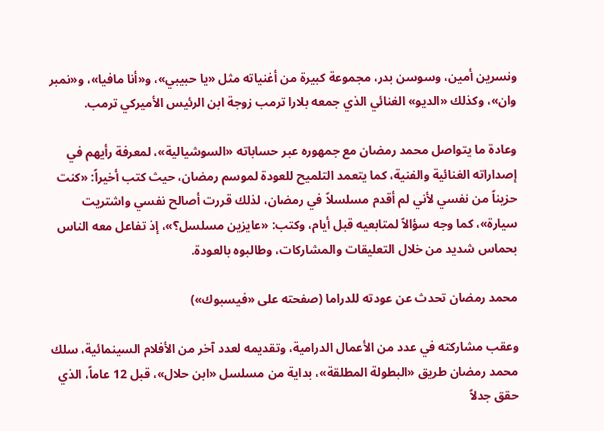ونسرين أمين، وسوسن بدر، مجموعة كبيرة من أغنياته مثل «يا حبيبي»، و«أنا مافيا»، و«نمبر وان»، وكذلك «الديو» الغنائي الذي جمعه بلارا ترمب زوجة ابن الرئيس الأميركي ترمب.

وعادة ما يتواصل محمد رمضان مع جمهوره عبر حساباته «السوشيالية»، لمعرفة رأيهم في إصداراته الغنائية والفنية، كما يتعمد التلميح للعودة لموسم رمضان، حيث كتب أخيراً: «كنت حزيناً من نفسي لأني لم أقدم مسلسلاً في رمضان، لذلك قررت أصالح نفسي واشتريت سيارة»، كما وجه سؤالاً لمتابعيه قبل أيام، وكتب: «عايزين مسلسل؟»، إذ تفاعل معه الناس بحماس شديد من خلال التعليقات والمشاركات، وطالبوه بالعودة.

محمد رمضان تحدث عن عودته للدراما (صفحته على «فيسبوك»)

وعقب مشاركته في عدد من الأعمال الدرامية، وتقديمه لعدد آخر من الأفلام السينمائية، سلك محمد رمضان طريق «البطولة المطلقة»، بداية من مسلسل «ابن حلال»، قبل 12 عاماً، الذي حقق جدلاً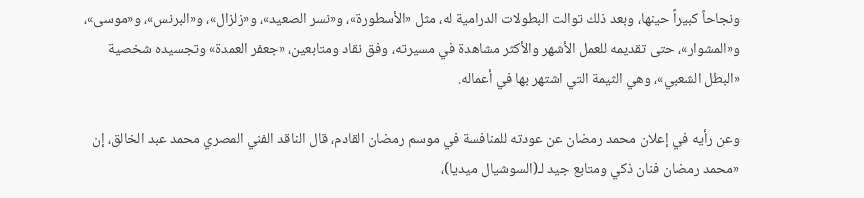ونجاحاً كبيراً حينها، وبعد ذلك توالت البطولات الدرامية له، مثل «الأسطورة»، و«نسر الصعيد»، و«زلزال»، و«البرنس»، و«موسى»، و«المشوار»، حتى تقديمه للعمل الأشهر والأكثر مشاهدة في مسيرته، وفق نقاد ومتابعين، «جعفر العمدة» وتجسيده شخصية «البطل الشعبي»، وهي الثيمة التي اشتهر بها في أعماله.

وعن رأيه في إعلان محمد رمضان عن عودته للمنافسة في موسم رمضان القادم، قال الناقد الفني المصري محمد عبد الخالق، إن «محمد رمضان فنان ذكي ومتابع جيد لـ(السوشيال ميديا)،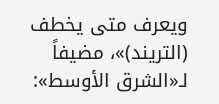ويعرف متى يخطف (التريند)»، مضيفاً لـ«الشرق الأوسط»: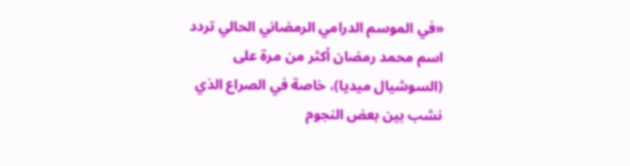«في الموسم الدرامي الرمضاني الحالي تردد اسم محمد رمضان أكثر من مرة على (السوشيال ميديا)، خاصة في الصراع الذي نشب بين بعض النجوم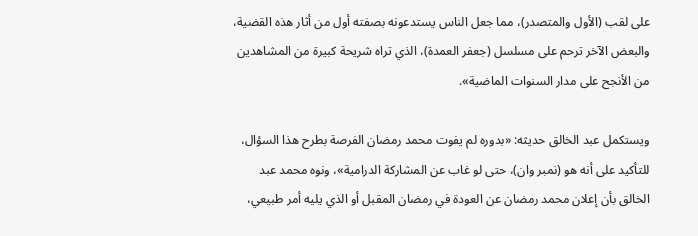على لقب (الأول والمتصدر)، مما جعل الناس يستدعونه بصفته أول من أثار هذه القضية، والبعض الآخر ترحم على مسلسل (جعفر العمدة)، الذي تراه شريحة كبيرة من المشاهدين من الأنجح على مدار السنوات الماضية».

ويستكمل عبد الخالق حديثه: «بدوره لم يفوت محمد رمضان الفرصة بطرح هذا السؤال، للتأكيد على أنه هو (نمبر وان)، حتى لو غاب عن المشاركة الدرامية»، ونوه محمد عبد الخالق بأن إعلان محمد رمضان عن العودة في رمضان المقبل أو الذي يليه أمر طبيعي،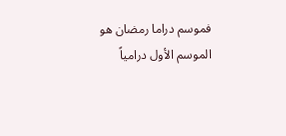فموسم دراما رمضان هو الموسم الأول درامياً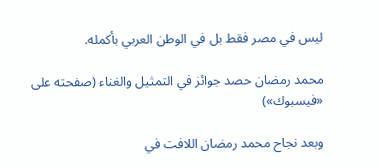ليس في مصر فقط بل في الوطن العربي بأكمله.

محمد رمضان حصد جوائز في التمثيل والغناء (صفحته على «فيسبوك»)

وبعد نجاح محمد رمضان اللافت في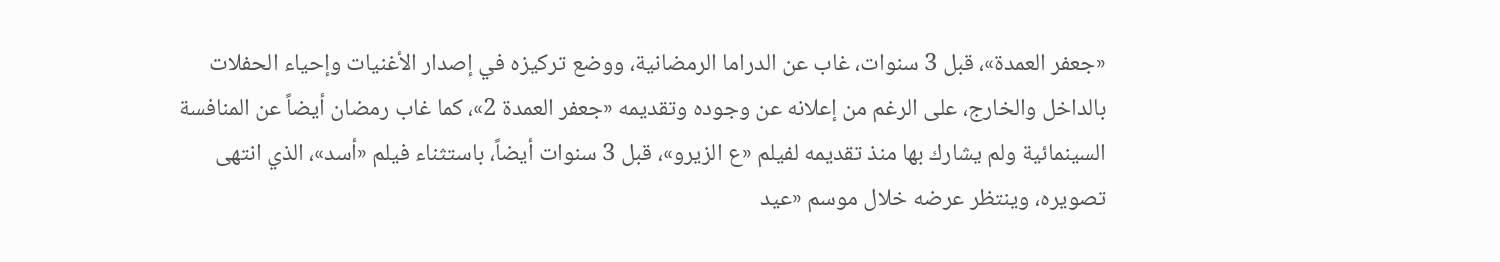«جعفر العمدة»، قبل 3 سنوات، غاب عن الدراما الرمضانية، ووضع تركيزه في إصدار الأغنيات وإحياء الحفلات بالداخل والخارج، على الرغم من إعلانه عن وجوده وتقديمه «جعفر العمدة 2»، كما غاب رمضان أيضاً عن المنافسة السينمائية ولم يشارك بها منذ تقديمه لفيلم «ع الزيرو»، قبل 3 سنوات أيضاً، باستثناء فيلم «أسد»، الذي انتهى تصويره، وينتظر عرضه خلال موسم «عيد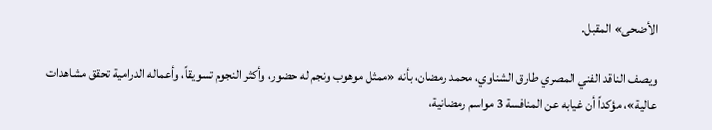الأضحى» المقبل.

ويصف الناقد الفني المصري طارق الشناوي، محمد رمضان، بأنه «ممثل موهوب ونجم له حضور، وأكثر النجوم تسويقاً، وأعماله الدرامية تحقق مشاهدات عالية»، مؤكداً أن غيابه عن المنافسة 3 مواسم رمضانية،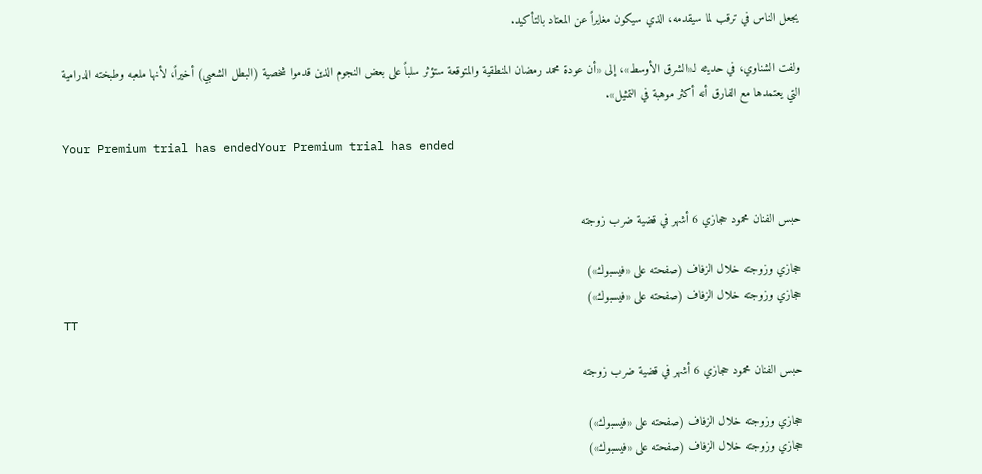يجعل الناس في ترقب لما سيقدمه، الذي سيكون مغايراً عن المعتاد بالتأكيد.

ولفت الشناوي، في حديثه لـ«الشرق الأوسط»، إلى «أن عودة محمد رمضان المنطقية والمتوقعة ستؤثر سلباً على بعض النجوم الذين قدموا شخصية (البطل الشعبي) أخيراً، لأنها ملعبه وطبخته الدرامية التي يعتمدها مع الفارق أنه أكثر موهبة في التمثيل».

Your Premium trial has endedYour Premium trial has ended


حبس الفنان محمود حجازي 6 أشهر في قضية ضرب زوجته

حجازي وزوجته خلال الزفاف (صفحته على «فيسبوك»)
حجازي وزوجته خلال الزفاف (صفحته على «فيسبوك»)
TT

حبس الفنان محمود حجازي 6 أشهر في قضية ضرب زوجته

حجازي وزوجته خلال الزفاف (صفحته على «فيسبوك»)
حجازي وزوجته خلال الزفاف (صفحته على «فيسبوك»)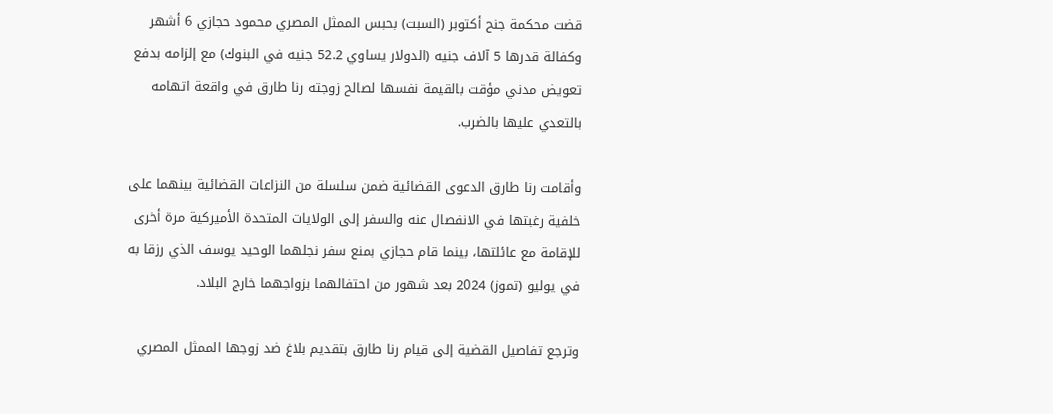قضت محكمة جنح أكتوبر (السبت) بحبس الممثل المصري محمود حجازي 6 أشهر وكفالة قدرها 5 آلاف جنيه (الدولار يساوي 52.2 جنيه في البنوك) مع إلزامه بدفع تعويض مدني مؤقت بالقيمة نفسها لصالح زوجته رنا طارق في واقعة اتهامه بالتعدي عليها بالضرب.

وأقامت رنا طارق الدعوى القضائية ضمن سلسلة من النزاعات القضائية بينهما على خلفية رغبتها في الانفصال عنه والسفر إلى الولايات المتحدة الأميركية مرة أخرى للإقامة مع عائلتها، بينما قام حجازي بمنع سفر نجلهما الوحيد يوسف الذي رزقا به في يوليو (تموز) 2024 بعد شهور من احتفالهما بزواجهما خارج البلاد.

وترجع تفاصيل القضية إلى قيام رنا طارق بتقديم بلاغ ضد زوجها الممثل المصري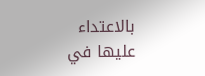بالاعتداء عليها في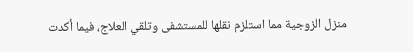منزل الزوجية مما استلزم نقلها للمستشفى وتلقي العلاج، فيما أكدت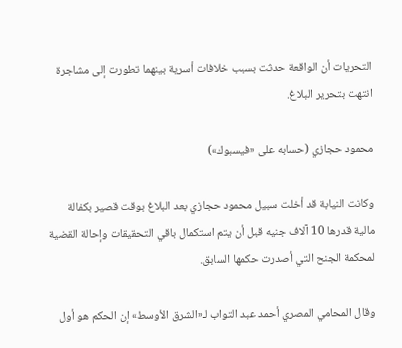التحريات أن الواقعة حدثت بسبب خلافات أسرية بينهما تطورت إلى مشاجرة انتهت بتحرير البلاغ.

محمود حجازي (حسابه على «فيسبوك»)

وكانت النيابة قد أخلت سبيل محمود حجازي بعد البلاغ بوقت قصير بكفالة مالية قدرها 10 آلاف جنيه قبل أن يتم استكمال باقي التحقيقات وإحالة القضية لمحكمة الجنح التي أصدرت حكمها السابق.

وقال المحامي المصري أحمد عبد التواب لـ«الشرق الأوسط» إن الحكم هو أول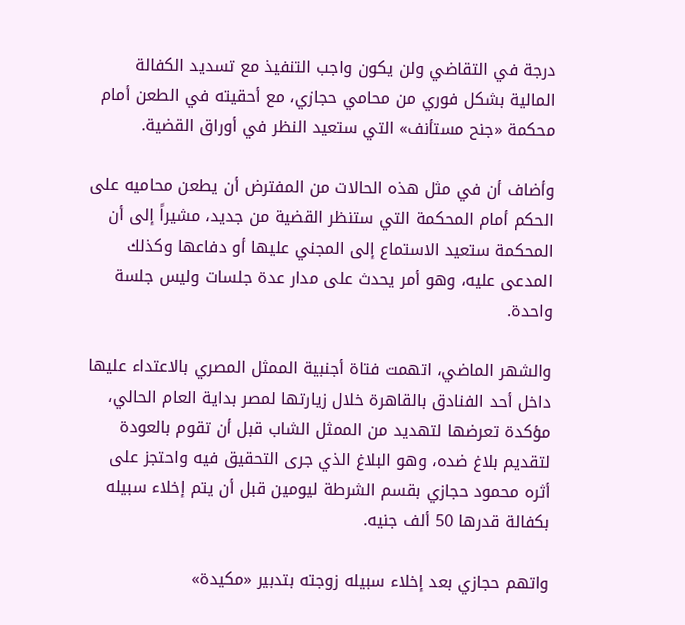درجة في التقاضي ولن يكون واجب التنفيذ مع تسديد الكفالة المالية بشكل فوري من محامي حجازي، مع أحقيته في الطعن أمام محكمة «جنح مستأنف» التي ستعيد النظر في أوراق القضية.

وأضاف أن في مثل هذه الحالات من المفترض أن يطعن محاميه على الحكم أمام المحكمة التي ستنظر القضية من جديد، مشيراً إلى أن المحكمة ستعيد الاستماع إلى المجني عليها أو دفاعها وكذلك المدعى عليه، وهو أمر يحدث على مدار عدة جلسات وليس جلسة واحدة.

والشهر الماضي، اتهمت فتاة أجنبية الممثل المصري بالاعتداء عليها داخل أحد الفنادق بالقاهرة خلال زيارتها لمصر بداية العام الحالي، مؤكدة تعرضها لتهديد من الممثل الشاب قبل أن تقوم بالعودة لتقديم بلاغ ضده، وهو البلاغ الذي جرى التحقيق فيه واحتجز على أثره محمود حجازي بقسم الشرطة ليومين قبل أن يتم إخلاء سبيله بكفالة قدرها 50 ألف جنيه.

واتهم حجازي بعد إخلاء سبيله زوجته بتدبير «مكيدة»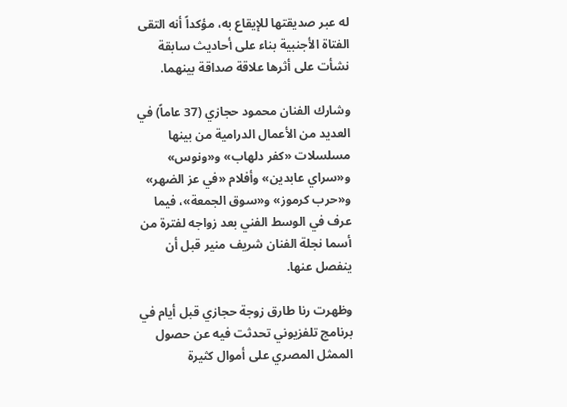له عبر صديقتها للإيقاع به، مؤكداً أنه التقى الفتاة الأجنبية بناء على أحاديث سابقة نشأت على أثرها علاقة صداقة بينهما.

وشارك الفنان محمود حجازي (37 عاماً) في العديد من الأعمال الدرامية من بينها مسلسلات «كفر دلهاب» و«ونوس» و«سراي عابدين» وأفلام «في عز الضهر» و«حرب كرموز» و«سوق الجمعة»، فيما عرف في الوسط الفني بعد زواجه لفترة من أسما نجلة الفنان شريف منير قبل أن ينفصل عنها.

وظهرت رنا طارق زوجة حجازي قبل أيام في برنامج تلفزيوني تحدثت فيه عن حصول الممثل المصري على أموال كثيرة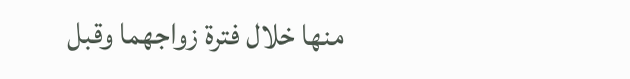منها خلال فترة زواجهما وقبل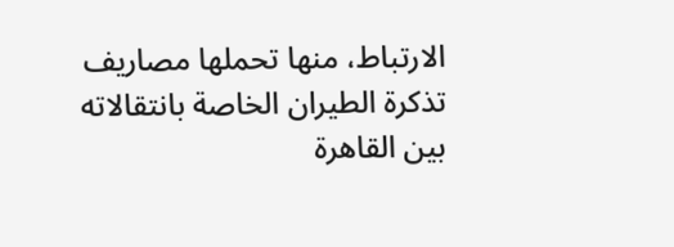الارتباط، منها تحملها مصاريف تذكرة الطيران الخاصة بانتقالاته بين القاهرة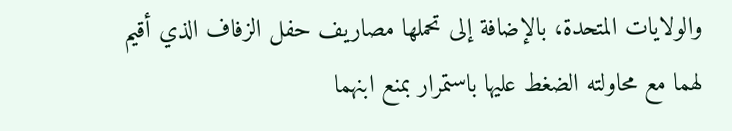والولايات المتحدة، بالإضافة إلى تحملها مصاريف حفل الزفاف الذي أقيم لهما مع محاولته الضغط عليها باستمرار بمنع ابنهما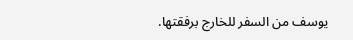يوسف من السفر للخارج برفقتها.